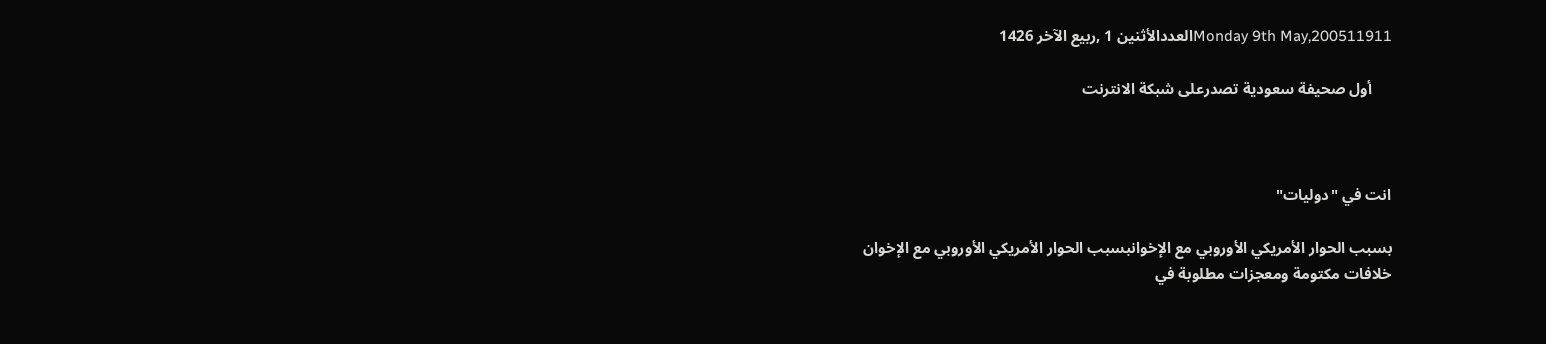Monday 9th May,200511911العددالأثنين 1 ,ربيع الآخر 1426

     أول صحيفة سعودية تصدرعلى شبكة الانترنت



انت في "دوليات"

بسبب الحوار الأمريكي الأوروبي مع الإخوانبسبب الحوار الأمريكي الأوروبي مع الإخوان
خلافات مكتومة ومعجزات مطلوبة في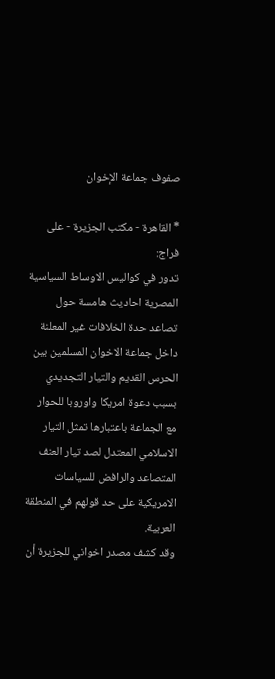صفوف جماعة الإخوان

* القاهرة - مكتب الجزيرة - على فراج:
تدور في كواليس الاوساط السياسية المصرية احاديث هامسة حول تصاعد حدة الخلافات غير المعلنة داخل جماعة الاخوان المسلمين بين الحرس القديم والتيار التجديدي بسبب دعوة امريكا واوروبا للحوار مع الجماعة باعتبارها تمثل التيار الاسلامي المعتدل لصد تيار العنف المتصاعد والرافض للسياسات الامريكية على حد قولهم في المنطقة العربية.
وقد كشف مصدر اخواني للجزيرة أن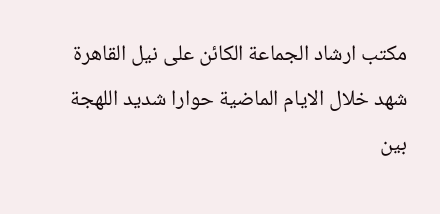مكتب ارشاد الجماعة الكائن على نيل القاهرة شهد خلال الايام الماضية حوارا شديد اللهجة بين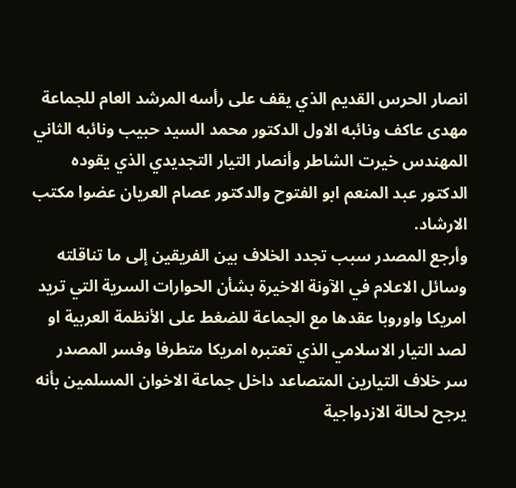انصار الحرس القديم الذي يقف على رأسه المرشد العام للجماعة مهدى عاكف ونائبه الاول الدكتور محمد السيد حبيب ونائبه الثاني المهندس خيرت الشاطر وأنصار التيار التجديدي الذي يقوده الدكتور عبد المنعم ابو الفتوح والدكتور عصام العريان عضوا مكتب الارشاد.
وأرجع المصدر سبب تجدد الخلاف بين الفريقين إلى ما تناقلته وسائل الاعلام في الآونة الاخيرة بشأن الحوارات السرية التي تريد امريكا واوروبا عقدها مع الجماعة للضغط على الأنظمة العربية او لصد التيار الاسلامي الذي تعتبره امريكا متطرفا وفسر المصدر سر خلاف التيارين المتصاعد داخل جماعة الاخوان المسلمين بأنه يرجح لحالة الازدواجية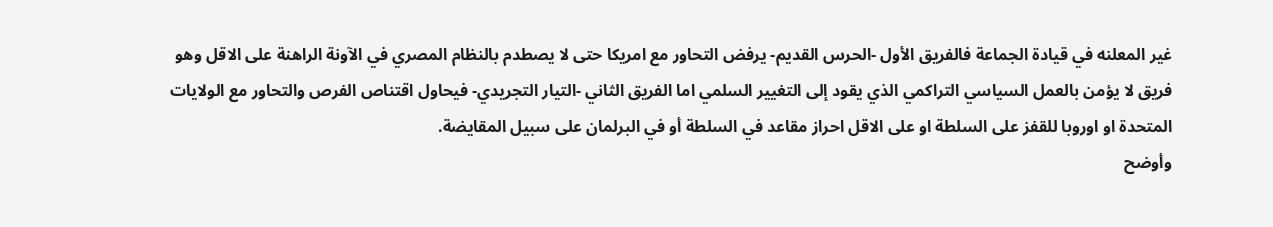غير المعلنه في قيادة الجماعة فالفريق الأول -الحرس القديم- يرفض التحاور مع امريكا حتى لا يصطدم بالنظام المصري في الآونة الراهنة على الاقل وهو فريق لا يؤمن بالعمل السياسي التراكمي الذي يقود إلى التغيير السلمي اما الفريق الثاني -التيار التجريدي- فيحاول اقتناص الفرص والتحاور مع الولايات المتحدة او اوروبا للقفز على السلطة او على الاقل احراز مقاعد في السلطة أو في البرلمان على سبيل المقايضة.
وأوضح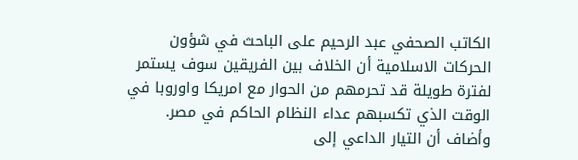الكاتب الصحفي عبد الرحيم على الباحث في شؤون الحركات الاسلامية أن الخلاف بين الفريقين سوف يستمر لفترة طويلة قد تحرمهم من الحوار مع امريكا واوروبا في الوقت الذي تكسبهم عداء النظام الحاكم في مصر.
وأضاف أن التيار الداعي إلى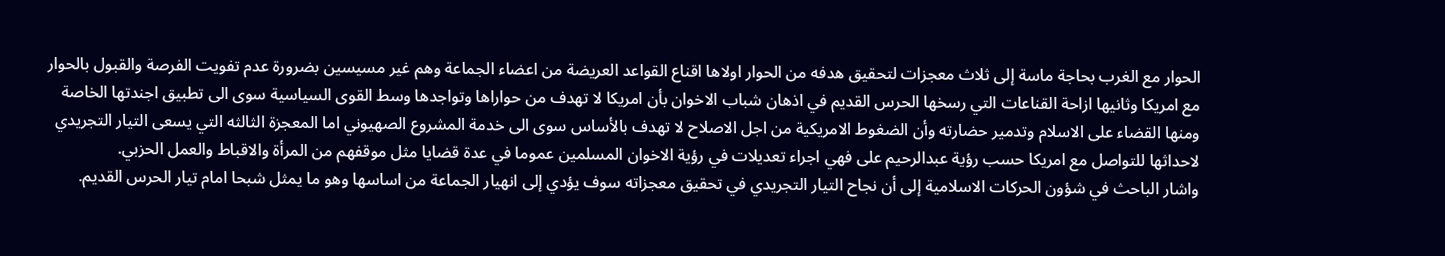الحوار مع الغرب بحاجة ماسة إلى ثلاث معجزات لتحقيق هدفه من الحوار اولاها اقناع القواعد العريضة من اعضاء الجماعة وهم غير مسيسين بضرورة عدم تفويت الفرصة والقبول بالحوار مع امريكا وثانيها ازاحة القناعات التي رسخها الحرس القديم في اذهان شباب الاخوان بأن امريكا لا تهدف من حواراها وتواجدها وسط القوى السياسية سوى الى تطبيق اجندتها الخاصة ومنها القضاء على الاسلام وتدمير حضارته وأن الضغوط الامريكية من اجل الاصلاح لا تهدف بالأساس سوى الى خدمة المشروع الصهيوني اما المعجزة الثالثه التي يسعى التيار التجريدي لاحداثها للتواصل مع امريكا حسب رؤية عبدالرحيم على فهي اجراء تعديلات في رؤية الاخوان المسلمين عموما في عدة قضايا مثل موقفهم من المرأة والاقباط والعمل الحزبي.
واشار الباحث في شؤون الحركات الاسلامية إلى أن نجاح التيار التجريدي في تحقيق معجزاته سوف يؤدي إلى انهيار الجماعة من اساسها وهو ما يمثل شبحا امام تيار الحرس القديم.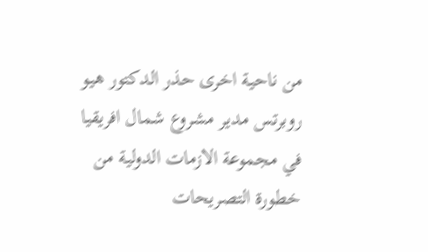من ناحية اخرى حذر الدكتور هيو روبرتس مدير مشروع شمال افريقيا في مجموعة الازمات الدولية من خطورة التصريحات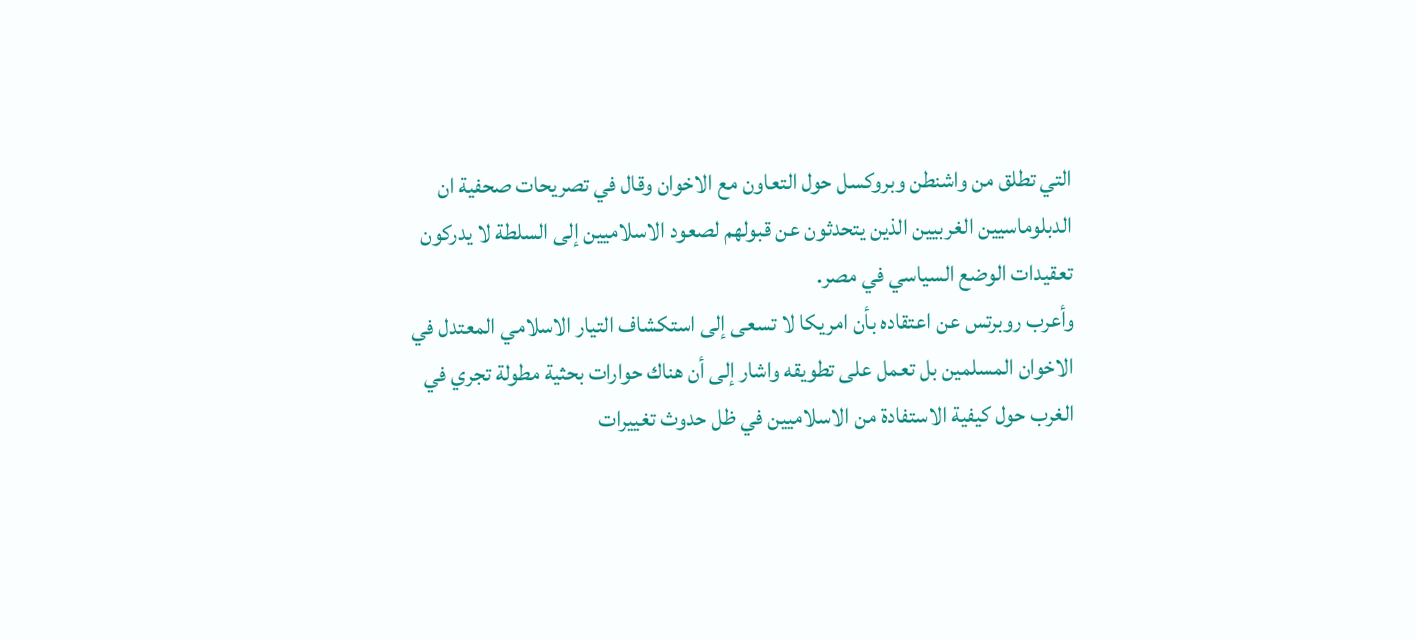التي تطلق من واشنطن وبروكسل حول التعاون مع الاخوان وقال في تصريحات صحفية ان الدبلوماسيين الغربيين الذين يتحدثون عن قبولهم لصعود الاسلاميين إلى السلطة لا يدركون تعقيدات الوضع السياسي في مصر.
وأعرب روبرتس عن اعتقاده بأن امريكا لا تسعى إلى استكشاف التيار الاسلامي المعتدل في الاخوان المسلمين بل تعمل على تطويقه واشار إلى أن هناك حوارات بحثية مطولة تجري في الغرب حول كيفية الاستفادة من الاسلاميين في ظل حدوث تغييرات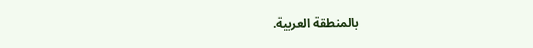بالمنطقة العربية.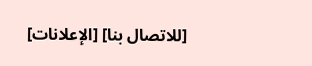[للاتصال بنا] [الإعلانات]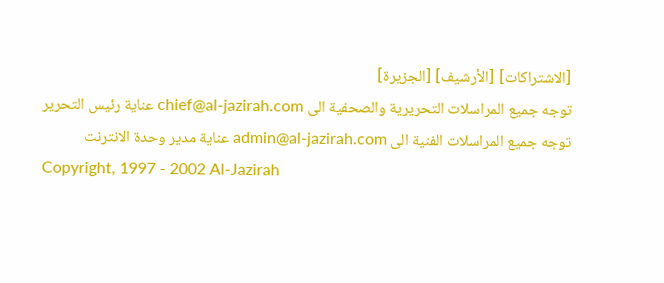[الاشتراكات] [الأرشيف] [الجزيرة]
توجه جميع المراسلات التحريرية والصحفية الى chief@al-jazirah.com عناية رئيس التحرير
توجه جميع المراسلات الفنية الى admin@al-jazirah.com عناية مدير وحدة الانترنت
Copyright, 1997 - 2002 Al-Jazirah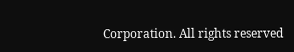Corporation. All rights reserved